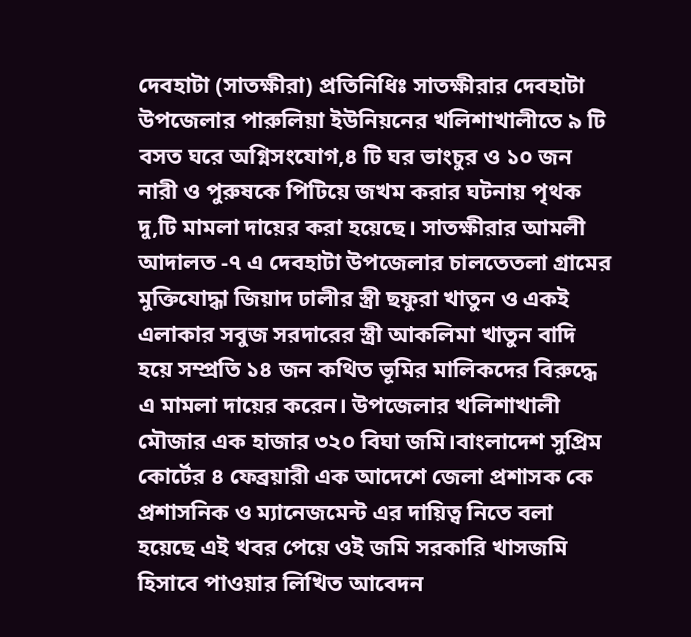দেবহাটা (সাতক্ষীরা) প্রতিনিধিঃ সাতক্ষীরার দেবহাটা উপজেলার পারুলিয়া ইউনিয়নের খলিশাখালীতে ৯ টি বসত ঘরে অগ্নিসংযোগ,৪ টি ঘর ভাংচুর ও ১০ জন নারী ও পুরুষকে পিটিয়ে জখম করার ঘটনায় পৃথক দু,টি মামলা দায়ের করা হয়েছে। সাতক্ষীরার আমলী আদালত -৭ এ দেবহাটা উপজেলার চালতেতলা গ্রামের মুক্তিযোদ্ধা জিয়াদ ঢালীর স্ত্রী ছফুরা খাতুন ও একই এলাকার সবুজ সরদারের স্ত্রী আকলিমা খাতুন বাদি হয়ে সম্প্রতি ১৪ জন কথিত ভূমির মালিকদের বিরুদ্ধে এ মামলা দায়ের করেন। উপজেলার খলিশাখালী মৌজার এক হাজার ৩২০ বিঘা জমি।বাংলাদেশ সুপ্রিম কোর্টের ৪ ফেব্রয়ারী এক আদেশে জেলা প্রশাসক কে প্রশাসনিক ও ম্যানেজমেন্ট এর দায়িত্ব নিতে বলা হয়েছে এই খবর পেয়ে ওই জমি সরকারি খাসজমি হিসাবে পাওয়ার লিখিত আবেদন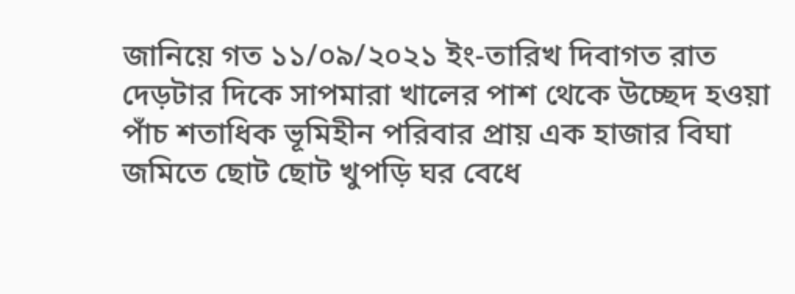জানিয়ে গত ১১/০৯/২০২১ ইং-তারিখ দিবাগত রাত দেড়টার দিকে সাপমারা খালের পাশ থেকে উচ্ছেদ হওয়া পাঁচ শতাধিক ভূমিহীন পরিবার প্রায় এক হাজার বিঘা জমিতে ছোট ছোট খুপড়ি ঘর বেধে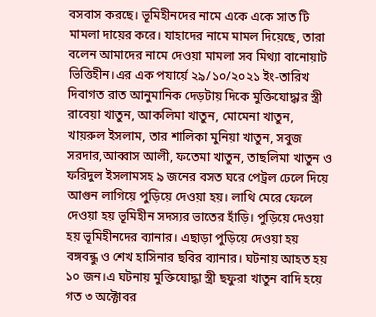বসবাস করছে। ভূমিহীনদের নামে একে একে সাত টি মামলা দায়ের করে। যাহাদের নামে মামল দিয়েছে, তারা বলেন আমাদের নামে দেওয়া মামলা সব মিথ্যা বানোয়াট ভিত্তিহীন।এর এক পযার্য়ে ২৯/১০/২০২১ ইং-তারিখ দিবাগত রাত আনুমানিক দেড়টায় দিকে মুক্তিযোদ্ধার স্ত্রী রাবেয়া খাতুন, আকলিমা খাতুন, মোমেনা খাতুন, খায়রুল ইসলাম, তার শালিকা মুনিয়া খাতুন, সবুজ সরদার,আব্বাস আলী, ফতেমা খাতুন, তাছলিমা খাতুন ও ফরিদুল ইসলামসহ ৯ জনের বসত ঘরে পেট্রল ঢেলে দিয়ে আগুন লাগিয়ে পুড়িয়ে দেওয়া হয়। লাথি মেরে ফেলে দেওয়া হয় ভূমিহীন সদস্যর ভাতের হাঁড়ি। পুড়িয়ে দেওয়া হয় ভূমিহীনদের ব্যানার। এছাড়া পুড়িয়ে দেওয়া হয় বঙ্গবন্ধু ও শেখ হাসিনার ছবির ব্যানার। ঘটনায় আহত হয় ১০ জন।এ ঘটনায় মুক্তিযোদ্ধা স্ত্রী ছফুরা খাতুন বাদি হয়ে গত ৩ অক্টোবর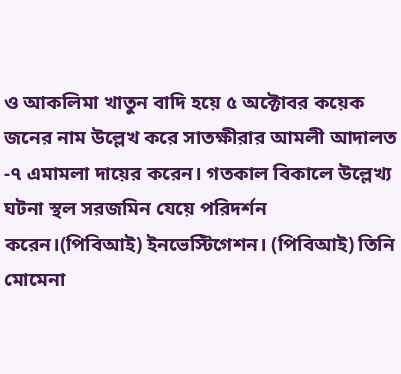ও আকলিমা খাতুন বাদি হয়ে ৫ অক্টোবর কয়েক জনের নাম উল্লেখ করে সাতক্ষীরার আমলী আদালত -৭ এমামলা দায়ের করেন। গতকাল বিকালে উল্লেখ্য ঘটনা স্থল সরজমিন যেয়ে পরিদর্শন করেন।(পিবিআই) ইনভেস্টিগেশন। (পিবিআই) তিনি মোমেনা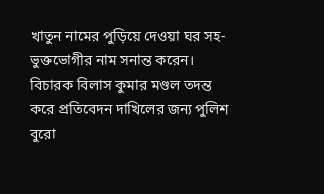খাতুন নামের পুড়িয়ে দেওয়া ঘর সহ- ভুক্তভোগীর নাম সনান্ত করেন।
বিচারক বিলাস কুমার মণ্ডল তদন্ত করে প্রতিবেদন দাখিলের জন্য পুলিশ
বুরো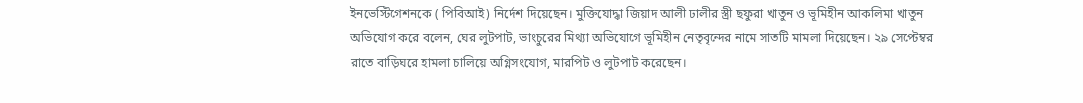ইনভেস্টিগেশনকে ( পিবিআই) নির্দেশ দিয়েছেন। মুক্তিযোদ্ধা জিয়াদ আলী ঢালীর স্ত্রী ছফুরা খাতুন ও ভূমিহীন আকলিমা খাতুন অভিযোগ করে বলেন, ঘের লুটপাট, ভাংচুরের মিথ্যা অভিযোগে ভূমিহীন নেতৃবৃন্দের নামে সাতটি মামলা দিয়েছেন। ২৯ সেপ্টেম্বর রাতে বাড়িঘরে হামলা চালিয়ে অগ্নিসংযোগ, মারপিট ও লুটপাট করেছেন।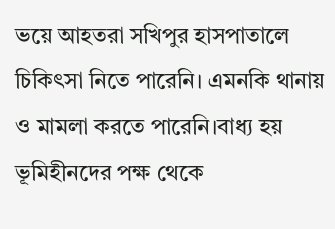ভয়ে আহতরা সখিপুর হাসপাতালে চিকিৎসা নিতে পারেনি। এমনকি থানায় ও মামলা করতে পারেনি।বাধ্য হয় ভূমিহীনদের পক্ষ থেকে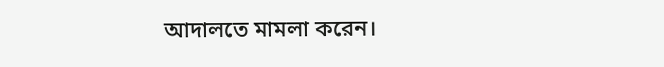আদালতে মামলা করেন।